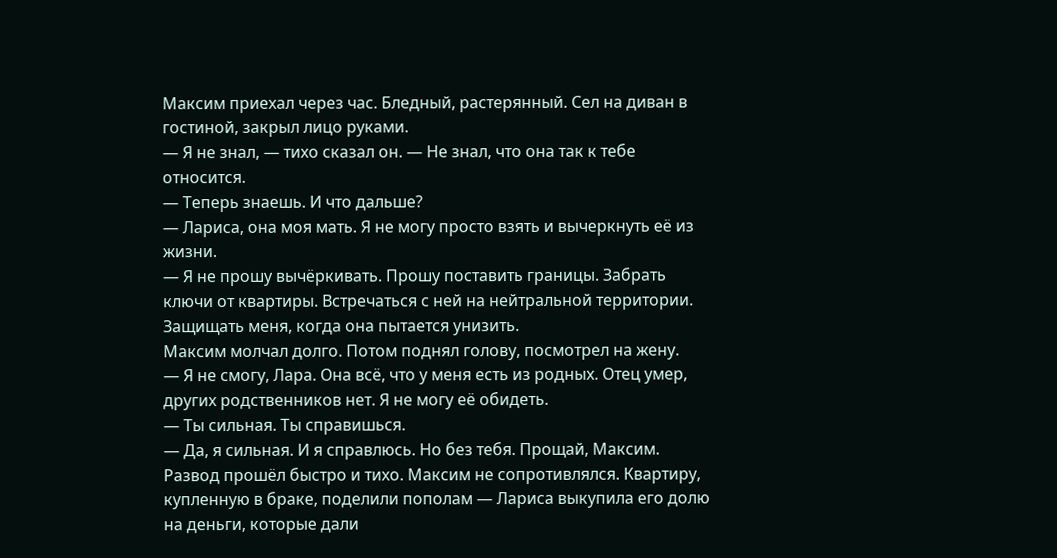Максим приехал через час. Бледный, растерянный. Сел на диван в гостиной, закрыл лицо руками.
— Я не знал, — тихо сказал он. — Не знал, что она так к тебе относится.
— Теперь знаешь. И что дальше?
— Лариса, она моя мать. Я не могу просто взять и вычеркнуть её из жизни.
— Я не прошу вычёркивать. Прошу поставить границы. Забрать ключи от квартиры. Встречаться с ней на нейтральной территории. Защищать меня, когда она пытается унизить.
Максим молчал долго. Потом поднял голову, посмотрел на жену.
— Я не смогу, Лара. Она всё, что у меня есть из родных. Отец умер, других родственников нет. Я не могу её обидеть.
— Ты сильная. Ты справишься.
— Да, я сильная. И я справлюсь. Но без тебя. Прощай, Максим.
Развод прошёл быстро и тихо. Максим не сопротивлялся. Квартиру, купленную в браке, поделили пополам — Лариса выкупила его долю на деньги, которые дали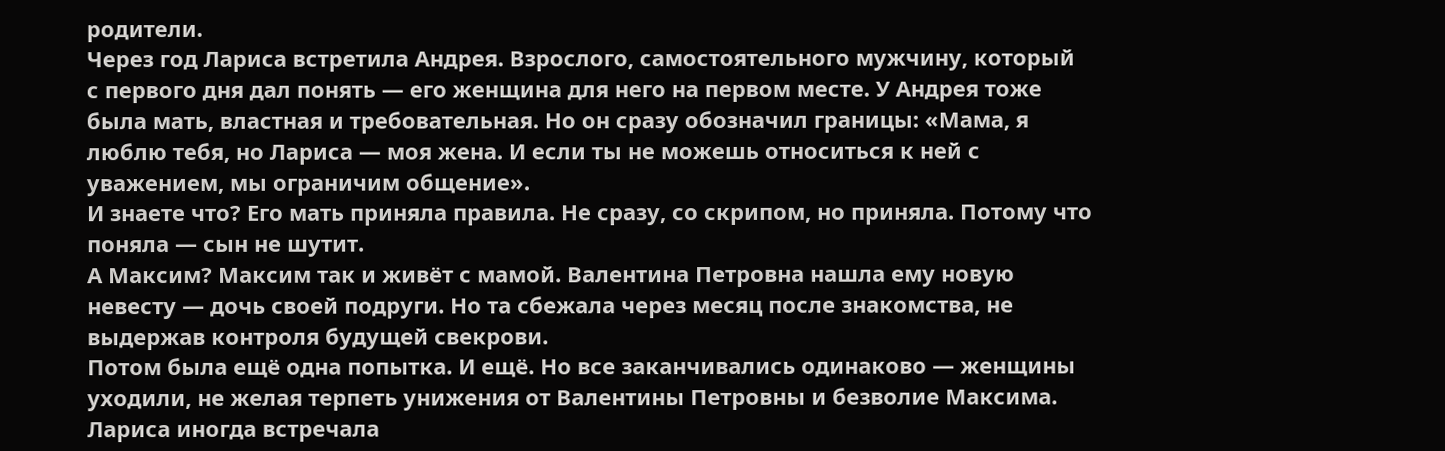родители.
Через год Лариса встретила Андрея. Взрослого, самостоятельного мужчину, который с первого дня дал понять — его женщина для него на первом месте. У Андрея тоже была мать, властная и требовательная. Но он сразу обозначил границы: «Мама, я люблю тебя, но Лариса — моя жена. И если ты не можешь относиться к ней с уважением, мы ограничим общение».
И знаете что? Его мать приняла правила. Не сразу, со скрипом, но приняла. Потому что поняла — сын не шутит.
А Максим? Максим так и живёт с мамой. Валентина Петровна нашла ему новую невесту — дочь своей подруги. Но та сбежала через месяц после знакомства, не выдержав контроля будущей свекрови.
Потом была ещё одна попытка. И ещё. Но все заканчивались одинаково — женщины уходили, не желая терпеть унижения от Валентины Петровны и безволие Максима.
Лариса иногда встречала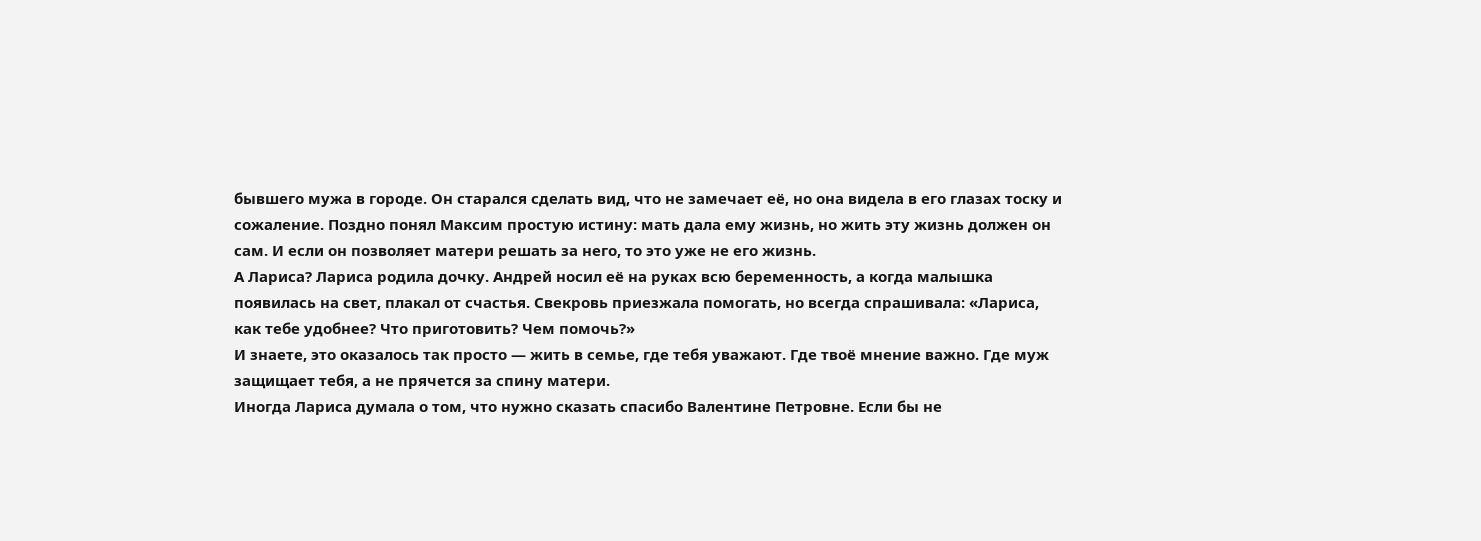бывшего мужа в городе. Он старался сделать вид, что не замечает её, но она видела в его глазах тоску и сожаление. Поздно понял Максим простую истину: мать дала ему жизнь, но жить эту жизнь должен он сам. И если он позволяет матери решать за него, то это уже не его жизнь.
А Лариса? Лариса родила дочку. Андрей носил её на руках всю беременность, а когда малышка появилась на свет, плакал от счастья. Свекровь приезжала помогать, но всегда спрашивала: «Лариса, как тебе удобнее? Что приготовить? Чем помочь?»
И знаете, это оказалось так просто — жить в семье, где тебя уважают. Где твоё мнение важно. Где муж защищает тебя, а не прячется за спину матери.
Иногда Лариса думала о том, что нужно сказать спасибо Валентине Петровне. Если бы не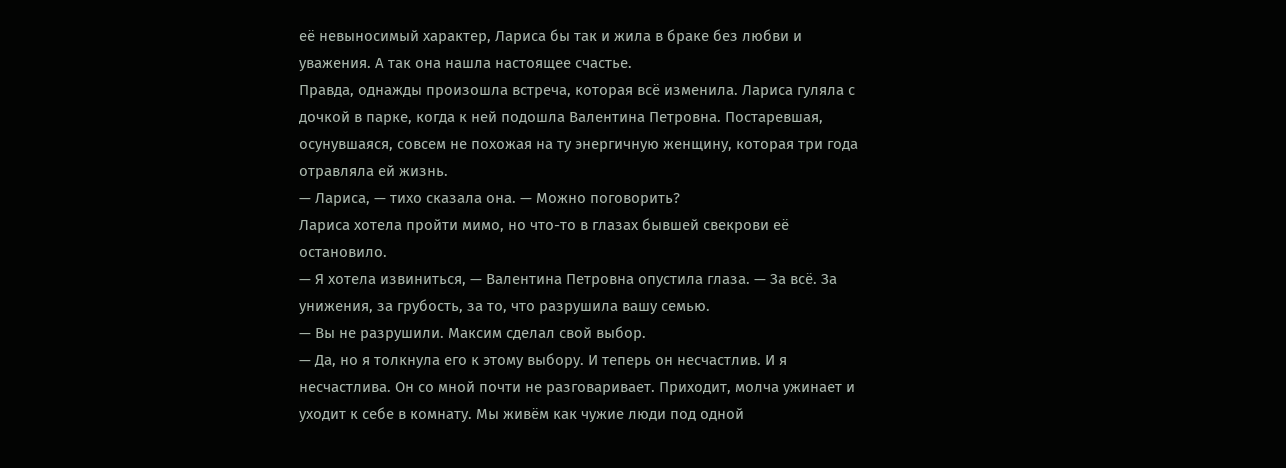её невыносимый характер, Лариса бы так и жила в браке без любви и уважения. А так она нашла настоящее счастье.
Правда, однажды произошла встреча, которая всё изменила. Лариса гуляла с дочкой в парке, когда к ней подошла Валентина Петровна. Постаревшая, осунувшаяся, совсем не похожая на ту энергичную женщину, которая три года отравляла ей жизнь.
— Лариса, — тихо сказала она. — Можно поговорить?
Лариса хотела пройти мимо, но что-то в глазах бывшей свекрови её остановило.
— Я хотела извиниться, — Валентина Петровна опустила глаза. — За всё. За унижения, за грубость, за то, что разрушила вашу семью.
— Вы не разрушили. Максим сделал свой выбор.
— Да, но я толкнула его к этому выбору. И теперь он несчастлив. И я несчастлива. Он со мной почти не разговаривает. Приходит, молча ужинает и уходит к себе в комнату. Мы живём как чужие люди под одной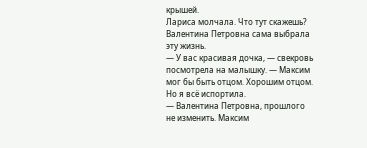крышей.
Лариса молчала. Что тут скажешь? Валентина Петровна сама выбрала эту жизнь.
— У вас красивая дочка, — свекровь посмотрела на малышку. — Максим мог бы быть отцом. Хорошим отцом. Но я всё испортила.
— Валентина Петровна, прошлого не изменить. Максим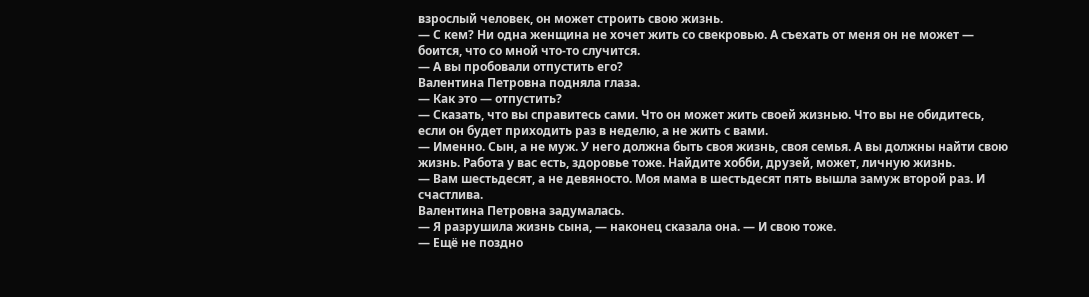взрослый человек, он может строить свою жизнь.
— С кем? Ни одна женщина не хочет жить со свекровью. А съехать от меня он не может — боится, что со мной что-то случится.
— А вы пробовали отпустить его?
Валентина Петровна подняла глаза.
— Как это — отпустить?
— Сказать, что вы справитесь сами. Что он может жить своей жизнью. Что вы не обидитесь, если он будет приходить раз в неделю, а не жить с вами.
— Именно. Сын, а не муж. У него должна быть своя жизнь, своя семья. А вы должны найти свою жизнь. Работа у вас есть, здоровье тоже. Найдите хобби, друзей, может, личную жизнь.
— Вам шестьдесят, а не девяносто. Моя мама в шестьдесят пять вышла замуж второй раз. И счастлива.
Валентина Петровна задумалась.
— Я разрушила жизнь сына, — наконец сказала она. — И свою тоже.
— Ещё не поздно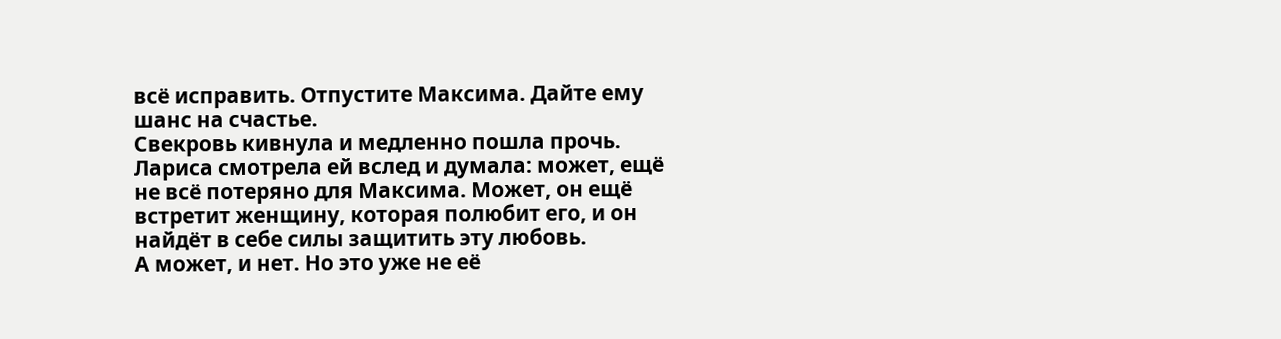всё исправить. Отпустите Максима. Дайте ему шанс на счастье.
Свекровь кивнула и медленно пошла прочь. Лариса смотрела ей вслед и думала: может, ещё не всё потеряно для Максима. Может, он ещё встретит женщину, которая полюбит его, и он найдёт в себе силы защитить эту любовь.
А может, и нет. Но это уже не её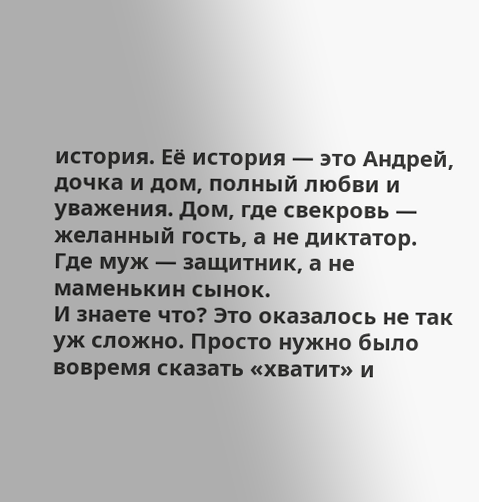история. Её история — это Андрей, дочка и дом, полный любви и уважения. Дом, где свекровь — желанный гость, а не диктатор. Где муж — защитник, а не маменькин сынок.
И знаете что? Это оказалось не так уж сложно. Просто нужно было вовремя сказать «хватит» и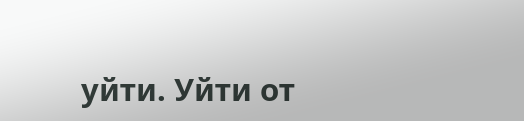уйти. Уйти от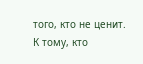того, кто не ценит. К тому, кто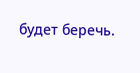будет беречь.